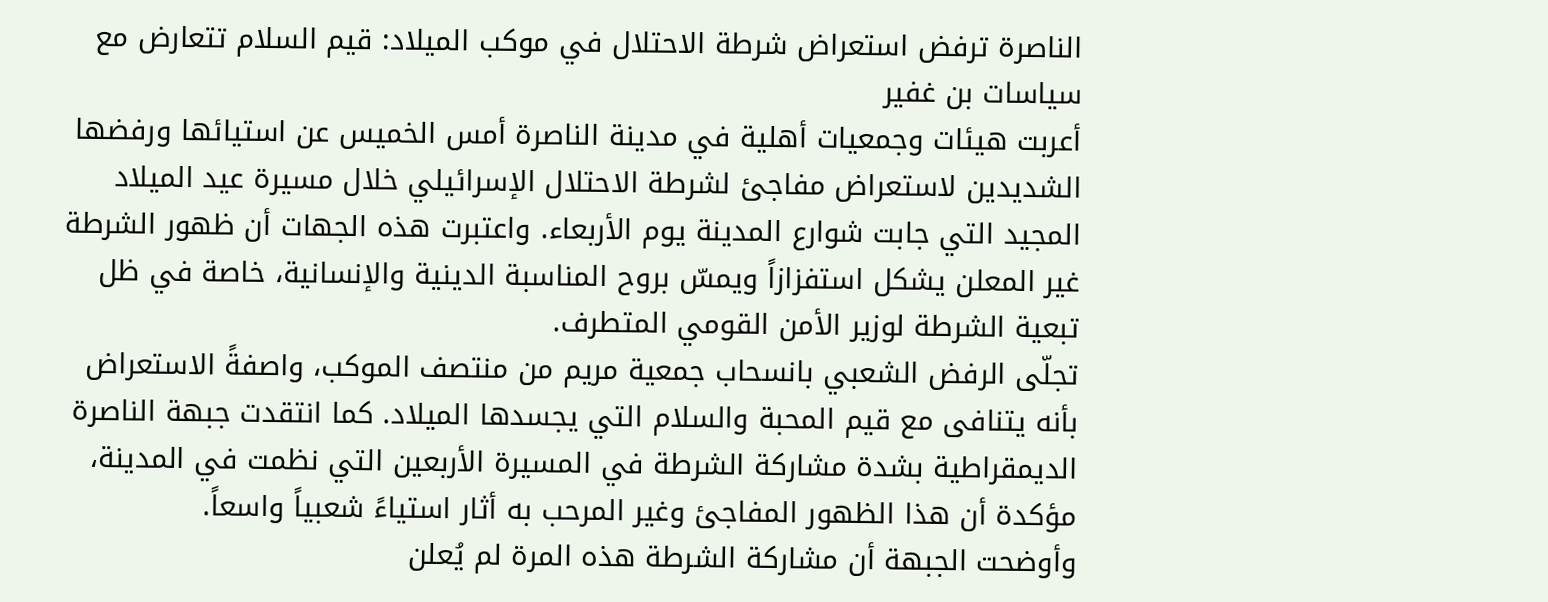الناصرة ترفض استعراض شرطة الاحتلال في موكب الميلاد: قيم السلام تتعارض مع سياسات بن غفير
أعربت هيئات وجمعيات أهلية في مدينة الناصرة أمس الخميس عن استيائها ورفضها الشديدين لاستعراض مفاجئ لشرطة الاحتلال الإسرائيلي خلال مسيرة عيد الميلاد المجيد التي جابت شوارع المدينة يوم الأربعاء. واعتبرت هذه الجهات أن ظهور الشرطة غير المعلن يشكل استفزازاً ويمسّ بروح المناسبة الدينية والإنسانية، خاصة في ظل تبعية الشرطة لوزير الأمن القومي المتطرف.
تجلّى الرفض الشعبي بانسحاب جمعية مريم من منتصف الموكب، واصفةً الاستعراض بأنه يتنافى مع قيم المحبة والسلام التي يجسدها الميلاد. كما انتقدت جبهة الناصرة الديمقراطية بشدة مشاركة الشرطة في المسيرة الأربعين التي نظمت في المدينة، مؤكدة أن هذا الظهور المفاجئ وغير المرحب به أثار استياءً شعبياً واسعاً.
وأوضحت الجبهة أن مشاركة الشرطة هذه المرة لم يُعلن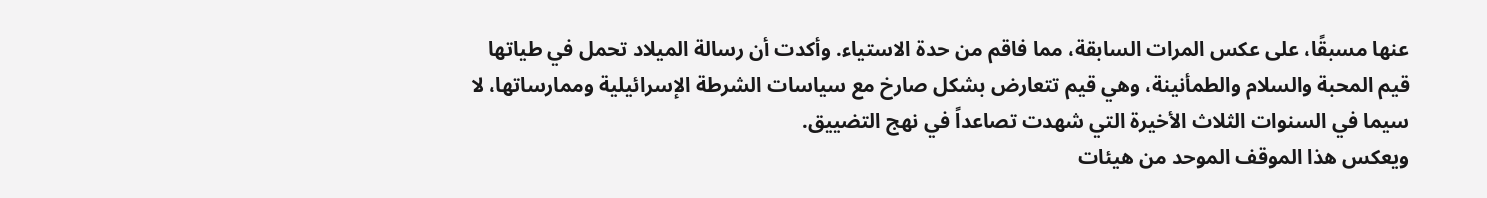عنها مسبقًا، على عكس المرات السابقة، مما فاقم من حدة الاستياء. وأكدت أن رسالة الميلاد تحمل في طياتها قيم المحبة والسلام والطمأنينة، وهي قيم تتعارض بشكل صارخ مع سياسات الشرطة الإسرائيلية وممارساتها، لا سيما في السنوات الثلاث الأخيرة التي شهدت تصاعداً في نهج التضييق.
ويعكس هذا الموقف الموحد من هيئات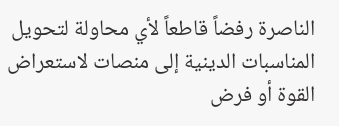الناصرة رفضاً قاطعاً لأي محاولة لتحويل المناسبات الدينية إلى منصات لاستعراض القوة أو فرض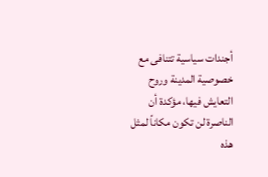أجندات سياسية تتنافى مع خصوصية المدينة وروح التعايش فيها، مؤكدة أن الناصرة لن تكون مكاناً لمثل هذه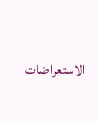الاستعراضات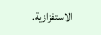الاستفزازية.